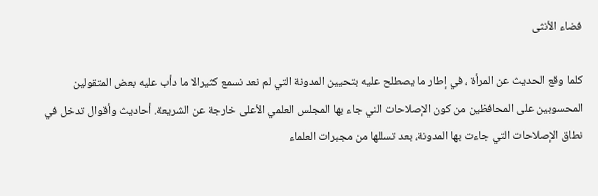فضاء الأنثى

كلما وقع الحديث عن المرأة ، في إطار ما يصطلح عليه بتحيين المدونة التي لم نعد نسمع كثيرالا ما دأب عليه بعض المتقولين المحسوبين على المحافظين من كون الإصلاحات الني جاء بها المجلس العلمي الأعلى خارجة عن الشريعة. أحاديث وأقوال تدخل في نطاق الإصلاحات التي جاءت بها المدونة، بعد تسللها من مجبرات العلماء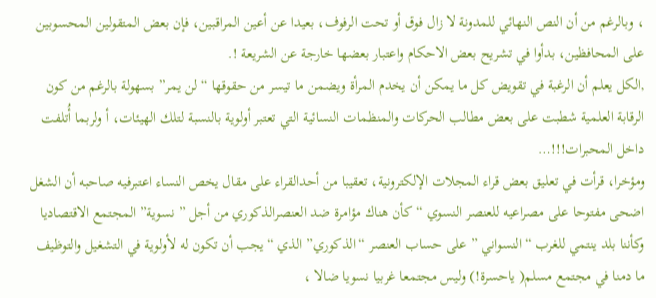، وبالرغم من أن النص النهائي للمدونة لا زال فوق أو تحت الرفوف، بعيدا عن أعين المراقبين، فإن بعض المتقولين المحسوبين على المحافظين، بدأوا في تشريح بعض الاحكام واعتبار بعضها خارجة عن الشريعة !.
,الكل يعلم أن الرغبة في تقويض كل ما يمكن أن يخدم المرأة ويضمن ما تيسر من حقوقها “لن يمر” بسهولة بالرغم من كون الرقابة العلمية شطبت على بعض مطالب الحركات والمنظمات النسائية التي تعتبر أولوية بالنسبة لتلك الهيئات، أ ولربما أُتلفت داخل المحبرات!!!…
ومؤخرا، قرأت في تعليق بعض قراء المجلات الإلكترونية، تعقيبا من أحدالقراء على مقال يخص النساء اعتبرفيه صاحبه أن الشغل اضحى مفتوحا على مصراعيه للعنصر النسوي “كأن هناك مؤامرة ضد العنصرالذكوري من أجل ” نسوية” المجتمع الاقتصاديا وكأننا بلد ينتمي للغرب “النسواني ” على حساب العنصر “الذكوري” الذي “يجب أن تكون له لأولوية في التشغيل والتوظيف ما دمنا في مجتمع مسلم( ياحسرة!) وليس مجتمعا غربيا نسويا ضالا ،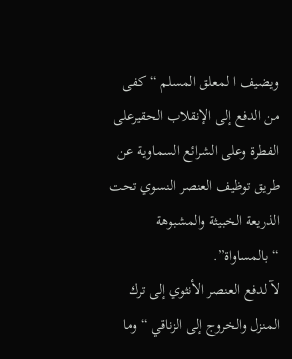ويضيف ا لمعلق المسلم “كفى من الدفع إلى الإنقلاب الحقيرعلى الفطرة وعلى الشرائع السماوية عن طريق توظيف العنصر النسوي تحت الذريعة الخبيثة والمشبوهة “بالمساواة”.
لآ لدفع العنصر الأنثوي إلى ترك المنزل والخروج إلى الزناقي “وما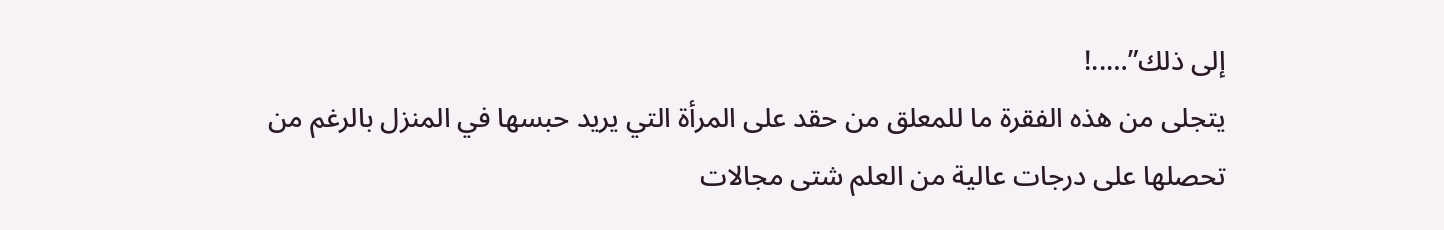إلى ذلك”…..!
يتجلى من هذه الفقرة ما للمعلق من حقد على المرأة التي يريد حبسها في المنزل بالرغم من تحصلها على درجات عالية من العلم شتى مجالات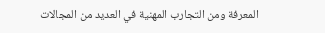المعرفة ومن التجارب المهنية في العديد من المجالات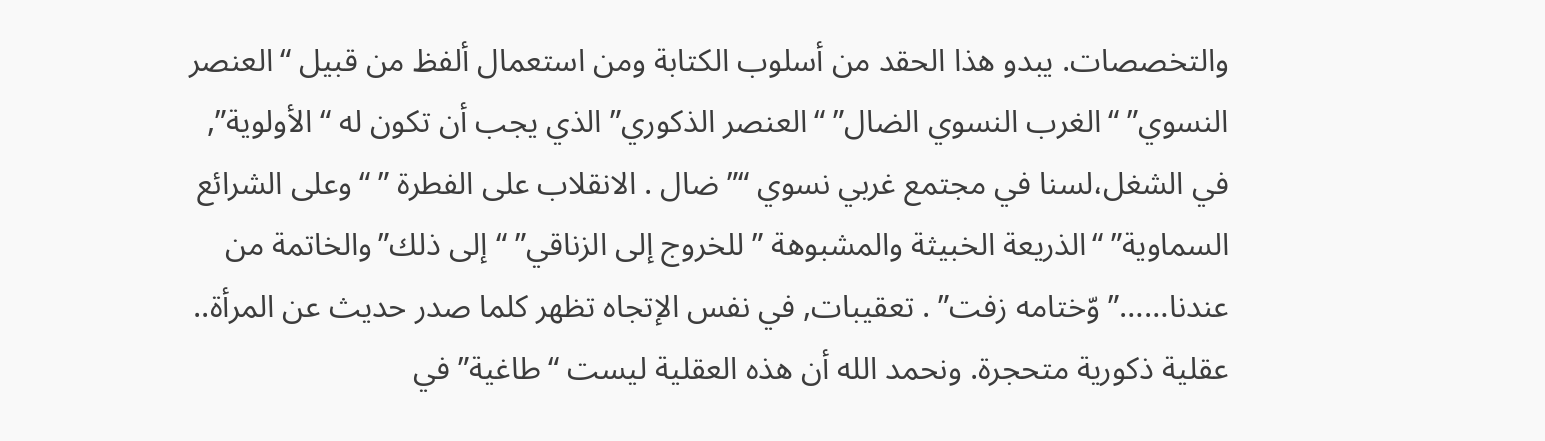والتخصصات. يبدو هذا الحقد من أسلوب الكتابة ومن استعمال ألفظ من قبيل “العنصر النسوي” “الغرب النسوي الضال” “العنصر الذكوري” الذي يجب أن تكون له “الأولوية”, في الشغل،لسنا في مجتمع غربي نسوي “” ضال . الانقلاب على الفطرة ” “وعلى الشرائع السماوية” “الذريعة الخبيثة والمشبوهة ” للخروج إلى الزناقي” “إلى ذلك”والخاتمة من عندنا……” وّختامه زفت” . تعقيبات, في نفس الإتجاه تظهر كلما صدر حديث عن المرأة.. عقلية ذكورية متحجرة. ونحمد الله أن هذه العقلية ليست “طاغية” في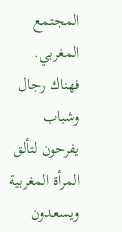المجتمع المغربي. فهناك رجال وشباب يفرحون لتألق المرأة المغربية ويسعدون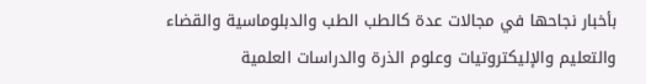بأخبار نجاحها في مجالات عدة كالطب الطب والدبلوماسية والقضاء والتعليم والإليكتروتيات وعلوم الذرة والدراسات العلمية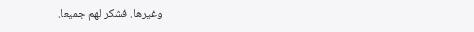وغيرها. فشكر لهم جميعا.